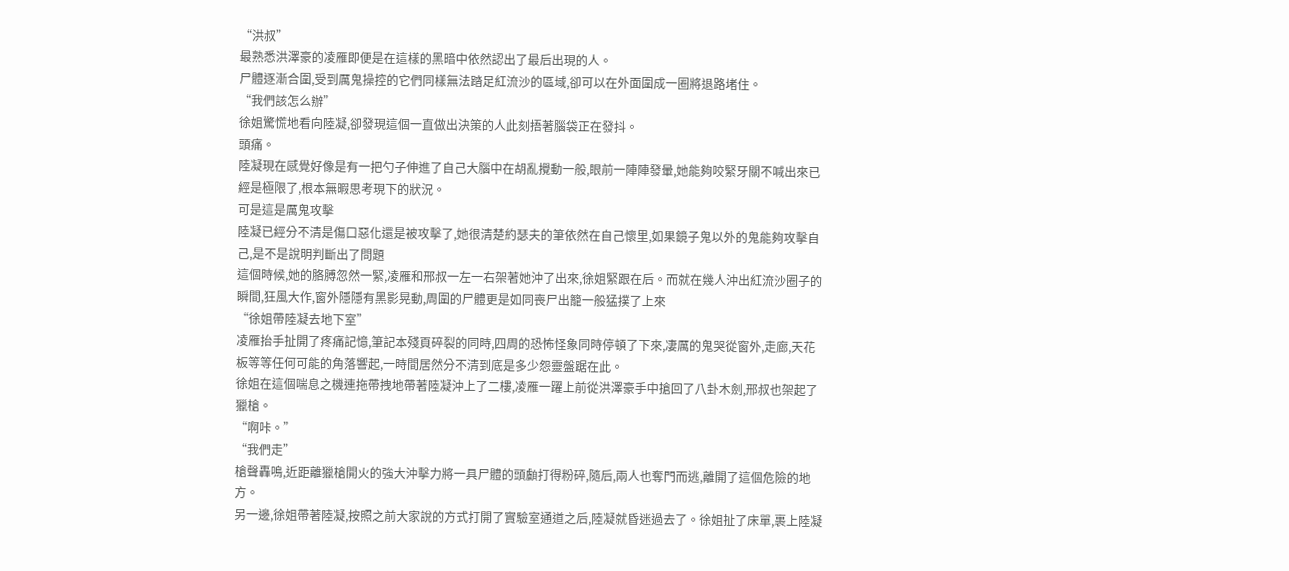“洪叔”
最熟悉洪澤豪的凌雁即便是在這樣的黑暗中依然認出了最后出現的人。
尸體逐漸合圍,受到厲鬼操控的它們同樣無法踏足紅流沙的區域,卻可以在外面圍成一圈將退路堵住。
“我們該怎么辦”
徐姐驚慌地看向陸凝,卻發現這個一直做出決策的人此刻捂著腦袋正在發抖。
頭痛。
陸凝現在感覺好像是有一把勺子伸進了自己大腦中在胡亂攪動一般,眼前一陣陣發暈,她能夠咬緊牙關不喊出來已經是極限了,根本無暇思考現下的狀況。
可是這是厲鬼攻擊
陸凝已經分不清是傷口惡化還是被攻擊了,她很清楚約瑟夫的筆依然在自己懷里,如果鏡子鬼以外的鬼能夠攻擊自己,是不是說明判斷出了問題
這個時候,她的胳膊忽然一緊,凌雁和邢叔一左一右架著她沖了出來,徐姐緊跟在后。而就在幾人沖出紅流沙圈子的瞬間,狂風大作,窗外隱隱有黑影晃動,周圍的尸體更是如同喪尸出籠一般猛撲了上來
“徐姐帶陸凝去地下室”
凌雁抬手扯開了疼痛記憶,筆記本殘頁碎裂的同時,四周的恐怖怪象同時停頓了下來,凄厲的鬼哭從窗外,走廊,天花板等等任何可能的角落響起,一時間居然分不清到底是多少怨靈盤踞在此。
徐姐在這個喘息之機連拖帶拽地帶著陸凝沖上了二樓,凌雁一躍上前從洪澤豪手中搶回了八卦木劍,邢叔也架起了獵槍。
“啊咔。”
“我們走”
槍聲轟鳴,近距離獵槍開火的強大沖擊力將一具尸體的頭顱打得粉碎,隨后,兩人也奪門而逃,離開了這個危險的地方。
另一邊,徐姐帶著陸凝,按照之前大家說的方式打開了實驗室通道之后,陸凝就昏迷過去了。徐姐扯了床單,裹上陸凝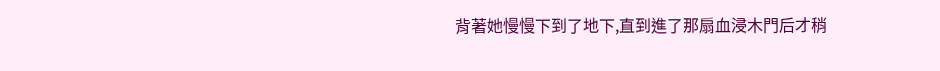背著她慢慢下到了地下,直到進了那扇血浸木門后才稍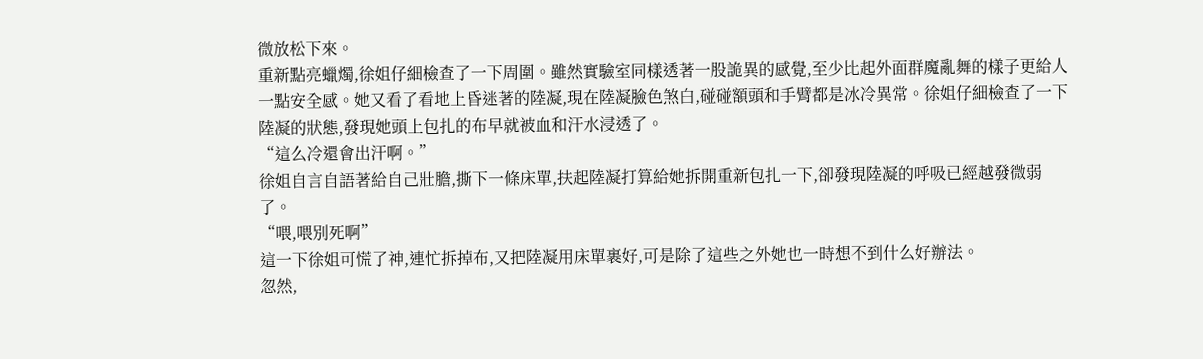微放松下來。
重新點亮蠟燭,徐姐仔細檢查了一下周圍。雖然實驗室同樣透著一股詭異的感覺,至少比起外面群魔亂舞的樣子更給人一點安全感。她又看了看地上昏迷著的陸凝,現在陸凝臉色煞白,碰碰額頭和手臂都是冰冷異常。徐姐仔細檢查了一下陸凝的狀態,發現她頭上包扎的布早就被血和汗水浸透了。
“這么冷還會出汗啊。”
徐姐自言自語著給自己壯膽,撕下一條床單,扶起陸凝打算給她拆開重新包扎一下,卻發現陸凝的呼吸已經越發微弱了。
“喂,喂別死啊”
這一下徐姐可慌了神,連忙拆掉布,又把陸凝用床單裹好,可是除了這些之外她也一時想不到什么好辦法。
忽然,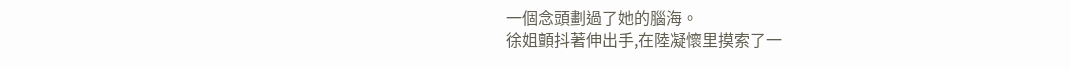一個念頭劃過了她的腦海。
徐姐顫抖著伸出手,在陸凝懷里摸索了一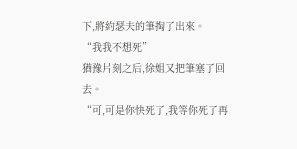下,將約瑟夫的筆掏了出來。
“我我不想死”
猶豫片刻之后,徐姐又把筆塞了回去。
“可,可是你快死了,我等你死了再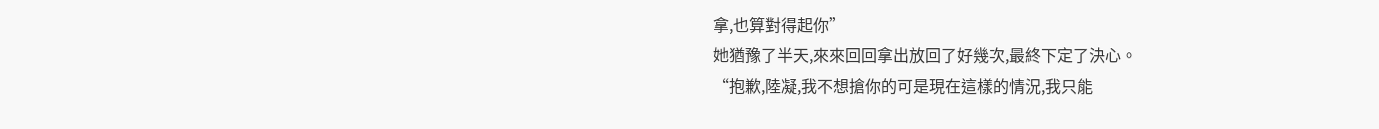拿,也算對得起你”
她猶豫了半天,來來回回拿出放回了好幾次,最終下定了決心。
“抱歉,陸凝,我不想搶你的可是現在這樣的情況,我只能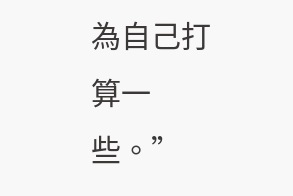為自己打算一些。”